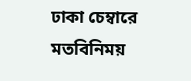ঢাকা চেম্বারে মতবিনিময়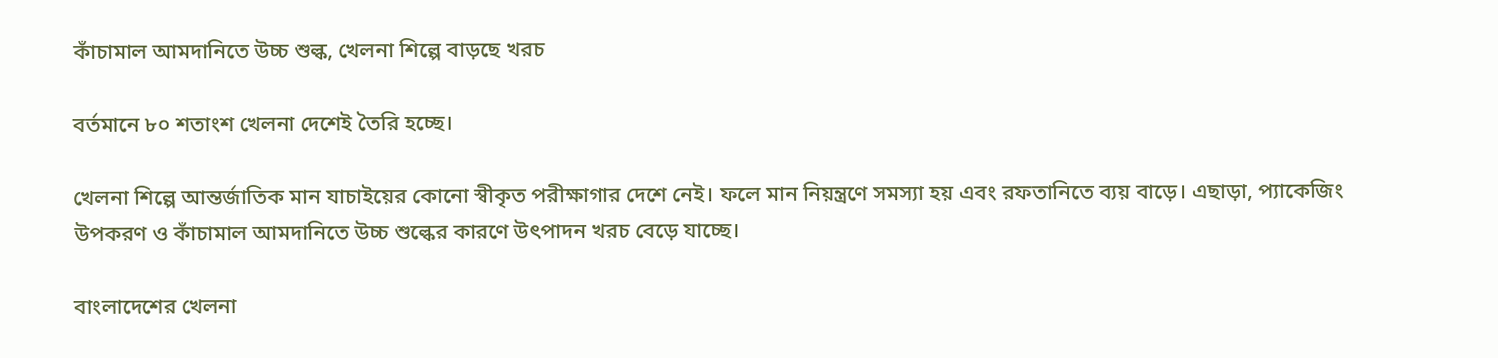কাঁচামাল আমদানিতে উচ্চ শুল্ক, খেলনা শিল্পে বাড়ছে খরচ

বর্তমানে ৮০ শতাংশ খেলনা দেশেই তৈরি হচ্ছে।

খেলনা শিল্পে আন্তর্জাতিক মান যাচাইয়ের কোনো স্বীকৃত পরীক্ষাগার দেশে নেই। ফলে মান নিয়ন্ত্রণে সমস্যা হয় এবং রফতানিতে ব্যয় বাড়ে। এছাড়া, প্যাকেজিং উপকরণ ও কাঁচামাল আমদানিতে উচ্চ শুল্কের কারণে উৎপাদন খরচ বেড়ে যাচ্ছে।

বাংলাদেশের খেলনা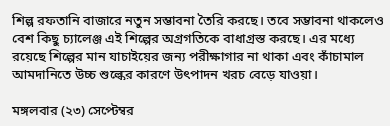শিল্প রফতানি বাজারে নতুন সম্ভাবনা তৈরি করছে। তবে সম্ভাবনা থাকলেও বেশ কিছু চ্যালেঞ্জ এই শিল্পের অগ্রগতিকে বাধাগ্রস্ত করছে। এর মধ্যে রয়েছে শিল্পের মান যাচাইয়ের জন্য পরীক্ষাগার না থাকা এবং কাঁচামাল আমদানিতে উচ্চ শুল্কের কারণে উৎপাদন খরচ বেড়ে যাওয়া।

মঙ্গলবার (২৩) সেপ্টেম্বর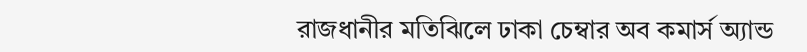রাজধানীর মতিঝিলে ঢাকা চেম্বার অব কমার্স অ্যান্ড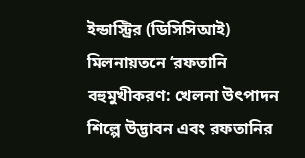ইন্ডাস্ট্রির (ডিসিসিআই) মিলনায়তনে ‘রফতানি বহুমুখীকরণ: খেলনা উৎপাদন শিল্পে উদ্ভাবন এবং রফতানির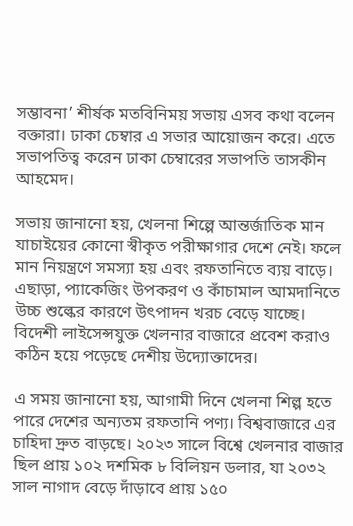সম্ভাবনা’ শীর্ষক মতবিনিময় সভায় এসব কথা বলেন বক্তারা। ঢাকা চেম্বার এ সভার আয়োজন করে। এতে সভাপতিত্ব করেন ঢাকা চেম্বারের সভাপতি তাসকীন আহমেদ।

সভায় জানানো হয়, খেলনা শিল্পে আন্তর্জাতিক মান যাচাইয়ের কোনো স্বীকৃত পরীক্ষাগার দেশে নেই। ফলে মান নিয়ন্ত্রণে সমস্যা হয় এবং রফতানিতে ব্যয় বাড়ে। এছাড়া, প্যাকেজিং উপকরণ ও কাঁচামাল আমদানিতে উচ্চ শুল্কের কারণে উৎপাদন খরচ বেড়ে যাচ্ছে। বিদেশী লাইসেন্সযুক্ত খেলনার বাজারে প্রবেশ করাও কঠিন হয়ে পড়েছে দেশীয় উদ্যোক্তাদের।

এ সময় জানানো হয়, আগামী দিনে খেলনা শিল্প হতে পারে দেশের অন্যতম রফতানি পণ্য। বিশ্ববাজারে এর চাহিদা দ্রুত বাড়ছে। ২০২৩ সালে বিশ্বে খেলনার বাজার ছিল প্রায় ১০২ দশমিক ৮ বিলিয়ন ডলার, যা ২০৩২ সাল নাগাদ বেড়ে দাঁড়াবে প্রায় ১৫০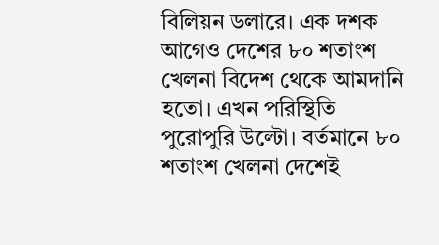বিলিয়ন ডলারে। এক দশক আগেও দেশের ৮০ শতাংশ খেলনা বিদেশ থেকে আমদানি হতো। এখন পরিস্থিতি পুরোপুরি উল্টো। বর্তমানে ৮০ শতাংশ খেলনা দেশেই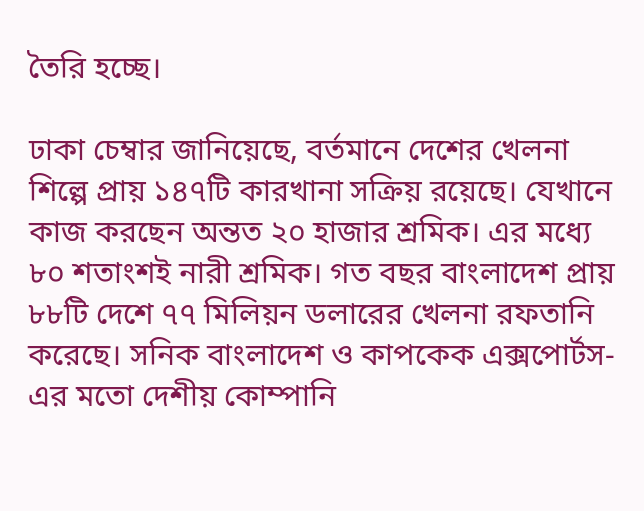তৈরি হচ্ছে।

ঢাকা চেম্বার জানিয়েছে, বর্তমানে দেশের খেলনা শিল্পে প্রায় ১৪৭টি কারখানা সক্রিয় রয়েছে। যেখানে কাজ করছেন অন্তত ২০ হাজার শ্রমিক। এর মধ্যে ৮০ শতাংশই নারী শ্রমিক। গত বছর বাংলাদেশ প্রায় ৮৮টি দেশে ৭৭ মিলিয়ন ডলারের খেলনা রফতানি করেছে। সনিক বাংলাদেশ ও কাপকেক এক্সপোর্টস-এর মতো দেশীয় কোম্পানি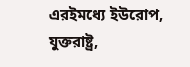এরইমধ্যে ইউরোপ, যুক্তরাষ্ট্র,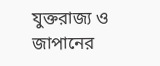যুক্তরাজ্য ও জাপানের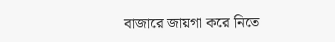বাজারে জায়গা করে নিতে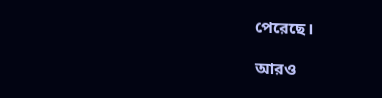পেরেছে।

আরও